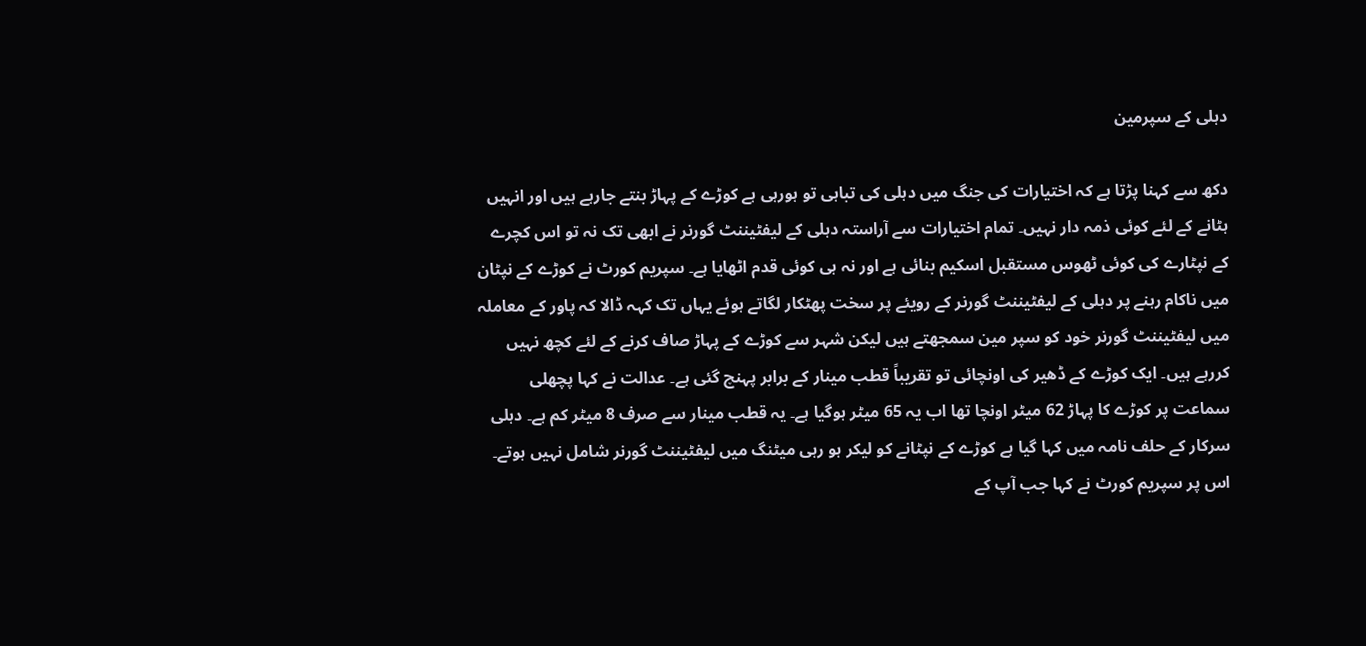دہلی کے سپرمین

دکھ سے کہنا پڑتا ہے کہ اختیارات کی جنگ میں دہلی کی تباہی تو ہورہی ہے کوڑے کے پہاڑ بنتے جارہے ہیں اور انہیں ہٹانے کے لئے کوئی ذمہ دار نہیں۔ تمام اختیارات سے آراستہ دہلی کے لیفٹیننٹ گورنر نے ابھی تک نہ تو اس کچرے کے نپٹارے کی کوئی ٹھوس مستقبل اسکیم بنائی ہے اور نہ ہی کوئی قدم اٹھایا ہے۔ سپریم کورٹ نے کوڑے کے نپٹان میں ناکام رہنے پر دہلی کے لیفٹیننٹ گورنر کے رویئے پر سخت پھٹکار لگاتے ہوئے یہاں تک کہہ ڈالا کہ پاور کے معاملہ میں لیفٹیننٹ گورنر خود کو سپر مین سمجھتے ہیں لیکن شہر سے کوڑے کے پہاڑ صاف کرنے کے لئے کچھ نہیں کررہے ہیں۔ ایک کوڑے کے ڈھیر کی اونچائی تو تقریباً قطب مینار کے برابر پہنچ گئی ہے۔ عدالت نے کہا پچھلی سماعت پر کوڑے کا پہاڑ 62 میٹر اونچا تھا اب یہ 65 میٹر ہوگیا ہے۔ یہ قطب مینار سے صرف 8 میٹر کم ہے۔ دہلی سرکار کے حلف نامہ میں کہا گیا ہے کوڑے کے نپٹانے کو لیکر ہو رہی میٹنگ میں لیفٹیننٹ گورنر شامل نہیں ہوتے۔ اس پر سپریم کورٹ نے کہا جب آپ کے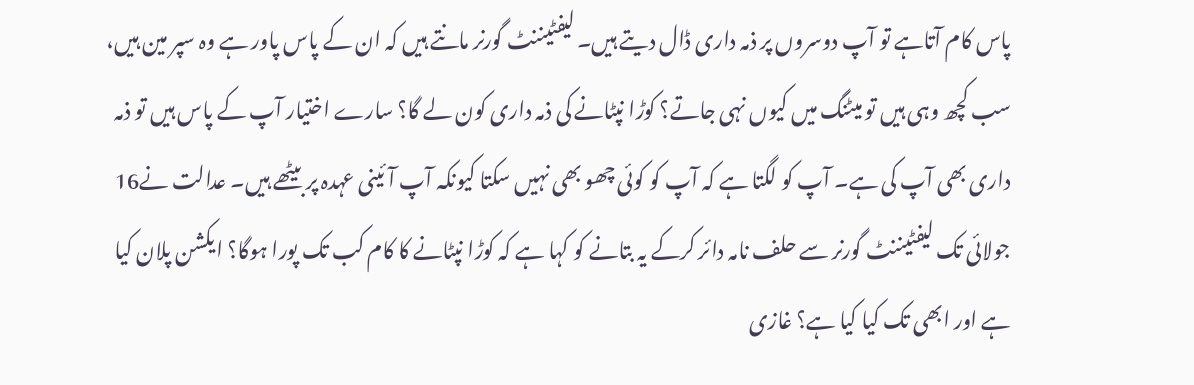پاس کام آتاہے تو آپ دوسروں پر ذمہ داری ڈال دیتے ہیں۔ لیفٹیننٹ گورنر مانتے ہیں کہ ان کے پاس پاور ہے وہ سپر مین ہیں، سب کچھ وہی ہیں تو میٹنگ میں کیوں نہی جاتے؟ کوڑا نپٹانے کی ذمہ داری کون لے گا؟ سارے اختیار آپ کے پاس ہیں تو ذمہ داری بھی آپ کی ہے۔ آپ کو لگتا ہے کہ آپ کو کوئی چھو بھی نہیں سکتا کیونکہ آپ آئینی عہدہ پر بیٹھے ہیں۔ عدالت نے16 جولائی تک لیفٹیننٹ گورنر سے حلف نامہ دائر کرکے یہ بتانے کو کہا ہے کہ کوڑا نپٹانے کا کام کب تک پورا ہوگا؟ ایکشن پلان کیا ہے اور ابھی تک کیا کیا ہے؟ غازی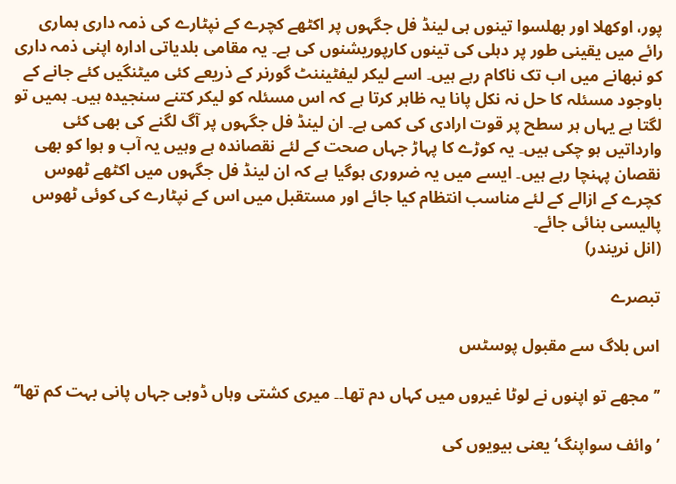پور، اوکھلا اور بھلسوا تینوں ہی لینڈ فل جگہوں پر اکٹھے کچرے کے نپٹارے کی ذمہ داری ہماری رائے میں یقینی طور پر دہلی کی تینوں کارپوریشنوں کی ہے۔ یہ مقامی بلدیاتی ادارہ اپنی ذمہ داری کو نبھانے میں اب تک ناکام رہے ہیں۔ اسے لیکر لیفٹیننٹ گورنر کے ذریعے کئی میٹنگیں کئے جانے کے باوجود مسئلہ کا حل نہ نکل پانا یہ ظاہر کرتا ہے کہ اس مسئلہ کو لیکر کتنے سنجیدہ ہیں۔ ہمیں تو لگتا ہے یہاں ہر سطح پر قوت ارادی کی کمی ہے۔ ان لینڈ فل جگہوں پر آگ لگنے کی بھی کئی وارداتیں ہو چکی ہیں۔ یہ کوڑے کا پہاڑ جہاں صحت کے لئے نقصاندہ ہے وہیں یہ آب و ہوا کو بھی نقصان پہنچا رہے ہیں۔ ایسے میں یہ ضروری ہوگیا ہے کہ ان لینڈ فل جگہوں میں اکٹھے ٹھوس کچرے کے ازالے کے لئے مناسب انتظام کیا جائے اور مستقبل میں اس کے نپٹارے کی کوئی ٹھوس پالیسی بنائی جائے۔
(انل نریندر)

تبصرے

اس بلاگ سے مقبول پوسٹس

’’مجھے تو اپنوں نے لوٹا غیروں میں کہاں دم تھا۔۔ میری کشتی وہاں ڈوبی جہاں پانی بہت کم تھا‘‘

’وائف سواپنگ‘ یعنی بیویوں کی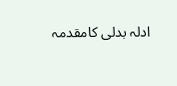ادلہ بدلی کامقدمہ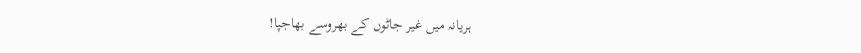ہریانہ میں غیر جاٹوں کے بھروسے بھاجپا!